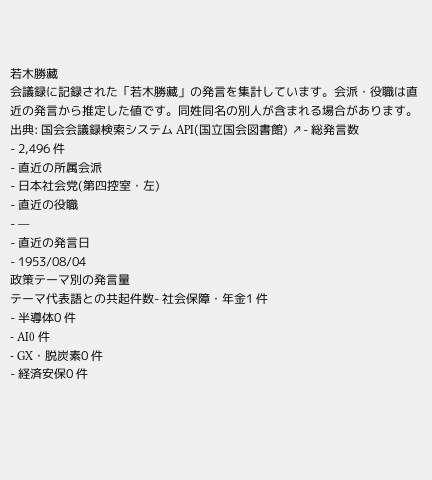若木勝藏
会議録に記録された「若木勝藏」の発言を集計しています。会派・役職は直近の発言から推定した値です。同姓同名の別人が含まれる場合があります。
出典: 国会会議録検索システム API(国立国会図書館) ↗- 総発言数
- 2,496 件
- 直近の所属会派
- 日本社会党(第四控室・左)
- 直近の役職
- —
- 直近の発言日
- 1953/08/04
政策テーマ別の発言量
テーマ代表語との共起件数- 社会保障・年金1 件
- 半導体0 件
- AI0 件
- GX・脱炭素0 件
- 経済安保0 件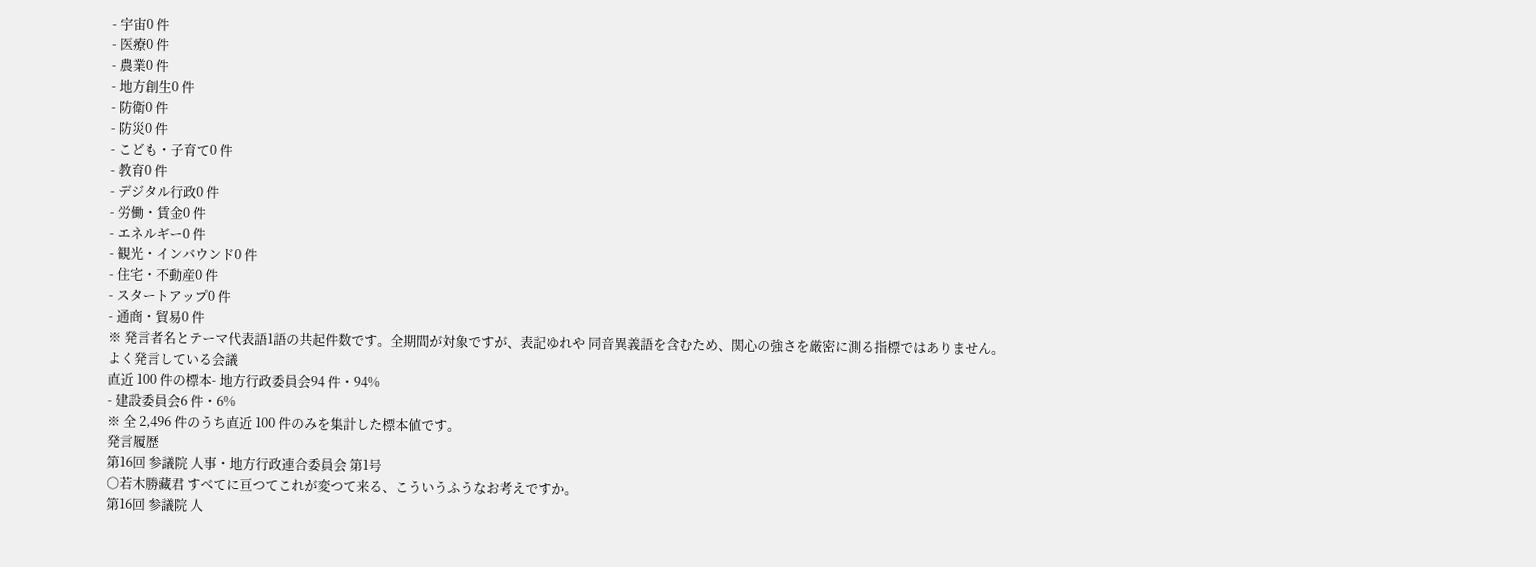- 宇宙0 件
- 医療0 件
- 農業0 件
- 地方創生0 件
- 防衛0 件
- 防災0 件
- こども・子育て0 件
- 教育0 件
- デジタル行政0 件
- 労働・賃金0 件
- エネルギー0 件
- 観光・インバウンド0 件
- 住宅・不動産0 件
- スタートアップ0 件
- 通商・貿易0 件
※ 発言者名とテーマ代表語1語の共起件数です。全期間が対象ですが、表記ゆれや 同音異義語を含むため、関心の強さを厳密に測る指標ではありません。
よく発言している会議
直近 100 件の標本- 地方行政委員会94 件・94%
- 建設委員会6 件・6%
※ 全 2,496 件のうち直近 100 件のみを集計した標本値です。
発言履歴
第16回 参議院 人事・地方行政連合委員会 第1号
○若木勝藏君 すべてに亘つてこれが変つて来る、こういうふうなお考えですか。
第16回 参議院 人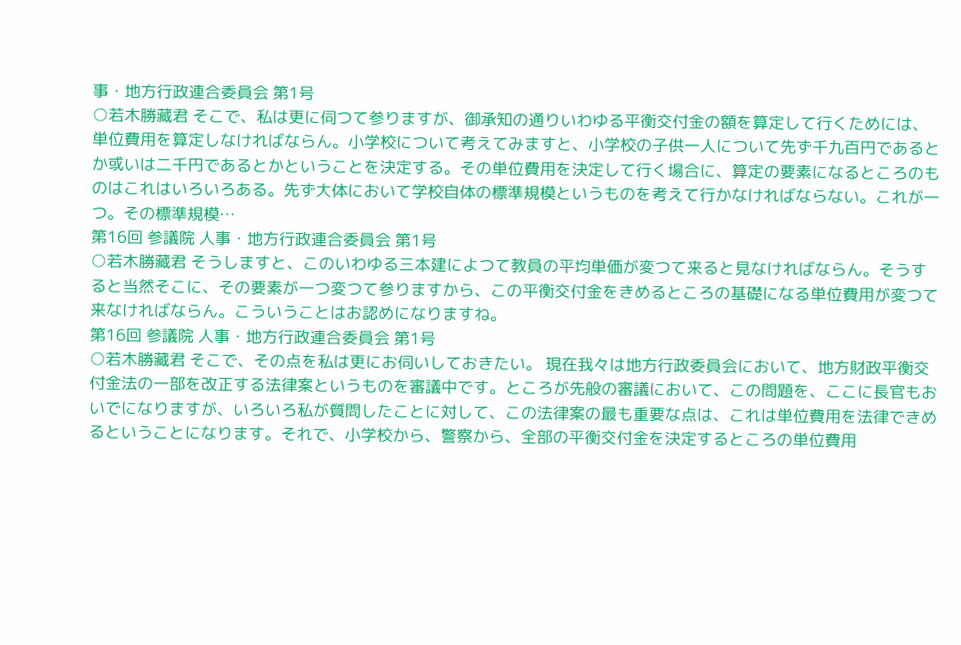事・地方行政連合委員会 第1号
○若木勝藏君 そこで、私は更に伺つて参りますが、御承知の通りいわゆる平衡交付金の額を算定して行くためには、単位費用を算定しなければならん。小学校について考えてみますと、小学校の子供一人について先ず千九百円であるとか或いは二千円であるとかということを決定する。その単位費用を決定して行く場合に、算定の要素になるところのものはこれはいろいろある。先ず大体において学校自体の標準規模というものを考えて行かなければならない。これが一つ。その標準規模…
第16回 参議院 人事・地方行政連合委員会 第1号
○若木勝藏君 そうしますと、このいわゆる三本建によつて教員の平均単価が変つて来ると見なければならん。そうすると当然そこに、その要素が一つ変つて参りますから、この平衡交付金をきめるところの基礎になる単位費用が変つて来なければならん。こういうことはお認めになりますね。
第16回 参議院 人事・地方行政連合委員会 第1号
○若木勝藏君 そこで、その点を私は更にお伺いしておきたい。 現在我々は地方行政委員会において、地方財政平衡交付金法の一部を改正する法律案というものを審議中です。ところが先般の審議において、この問題を、ここに長官もおいでになりますが、いろいろ私が質問したことに対して、この法律案の最も重要な点は、これは単位費用を法律できめるということになります。それで、小学校から、警察から、全部の平衡交付金を決定するところの単位費用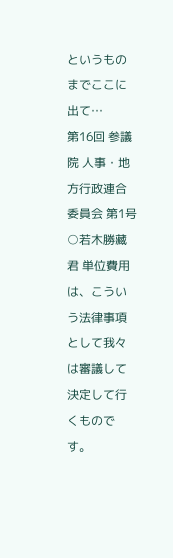というものまでここに出て…
第16回 参議院 人事・地方行政連合委員会 第1号
○若木勝藏君 単位費用は、こういう法律事項として我々は審議して決定して行くものです。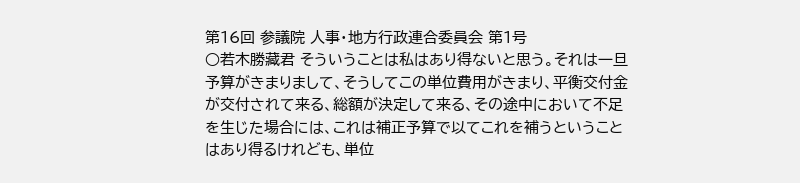第16回 参議院 人事・地方行政連合委員会 第1号
○若木勝藏君 そういうことは私はあり得ないと思う。それは一旦予算がきまりまして、そうしてこの単位費用がきまり、平衡交付金が交付されて来る、総額が決定して来る、その途中において不足を生じた場合には、これは補正予算で以てこれを補うということはあり得るけれども、単位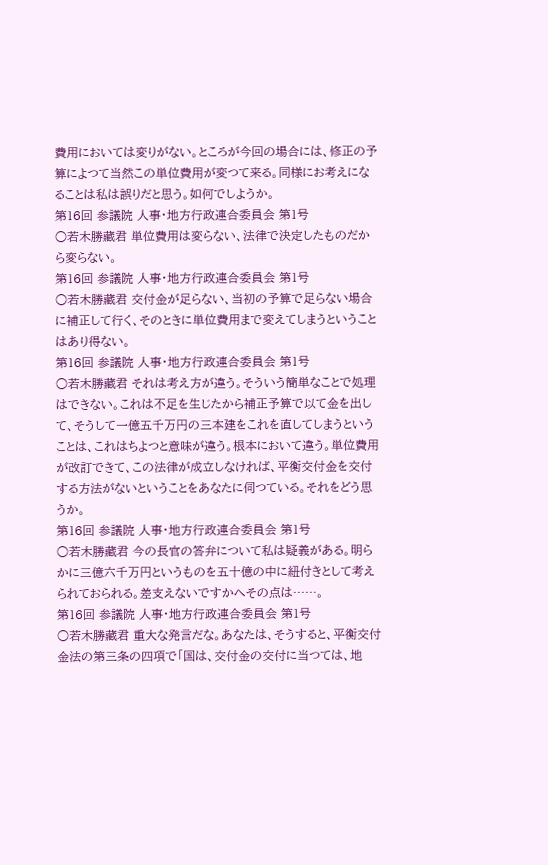費用においては変りがない。ところが今回の場合には、修正の予算によつて当然この単位費用が変つて来る。同様にお考えになることは私は誤りだと思う。如何でしようか。
第16回 参議院 人事・地方行政連合委員会 第1号
○若木勝藏君 単位費用は変らない、法律で決定したものだから変らない。
第16回 参議院 人事・地方行政連合委員会 第1号
○若木勝藏君 交付金が足らない、当初の予算で足らない場合に補正して行く、そのときに単位費用まで変えてしまうということはあり得ない。
第16回 参議院 人事・地方行政連合委員会 第1号
○若木勝藏君 それは考え方が違う。そういう簡単なことで処理はできない。これは不足を生じたから補正予算で以て金を出して、そうして一億五千万円の三本建をこれを直してしまうということは、これはちよつと意味が違う。根本において違う。単位費用が改訂できて、この法律が成立しなければ、平衡交付金を交付する方法がないということをあなたに伺つている。それをどう思うか。
第16回 参議院 人事・地方行政連合委員会 第1号
○若木勝藏君 今の長官の答弁について私は疑義がある。明らかに三億六千万円というものを五十億の中に紐付きとして考えられておられる。差支えないですかへその点は……。
第16回 参議院 人事・地方行政連合委員会 第1号
○若木勝藏君 重大な発言だな。あなたは、そうすると、平衡交付金法の第三条の四項で「国は、交付金の交付に当つては、地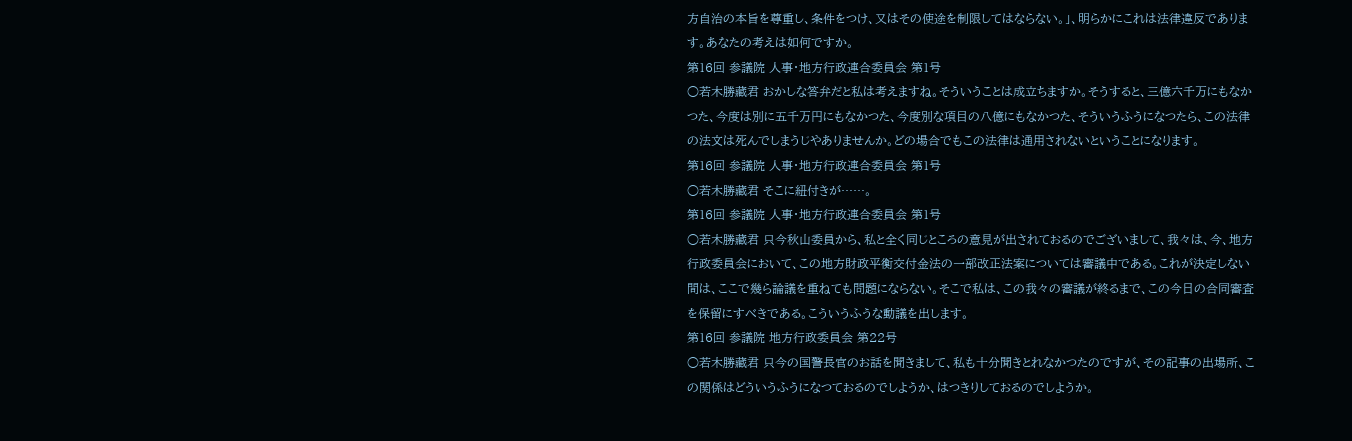方自治の本旨を尊重し、条件をつけ、又はその使途を制限してはならない。」、明らかにこれは法律違反であります。あなたの考えは如何ですか。
第16回 参議院 人事・地方行政連合委員会 第1号
○若木勝藏君 おかしな答弁だと私は考えますね。そういうことは成立ちますか。そうすると、三億六千万にもなかつた、今度は別に五千万円にもなかつた、今度別な項目の八億にもなかつた、そういうふうになつたら、この法律の法文は死んでしまうじやありませんか。どの場合でもこの法律は通用されないということになります。
第16回 参議院 人事・地方行政連合委員会 第1号
○若木勝藏君 そこに紐付きが……。
第16回 参議院 人事・地方行政連合委員会 第1号
○若木勝藏君 只今秋山委員から、私と全く同じところの意見が出されておるのでございまして、我々は、今、地方行政委員会において、この地方財政平衡交付金法の一部改正法案については審議中である。これが決定しない間は、ここで幾ら論議を重ねても問題にならない。そこで私は、この我々の審議が終るまで、この今日の合同審査を保留にすべきである。こういうふうな動議を出します。
第16回 参議院 地方行政委員会 第22号
○若木勝藏君 只今の国警長官のお話を聞きまして、私も十分聞きとれなかつたのですが、その記事の出場所、この関係はどういうふうになつておるのでしようか、はつきりしておるのでしようか。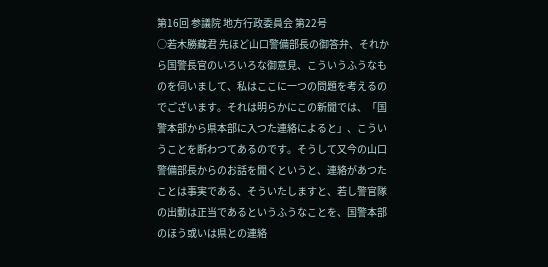第16回 参議院 地方行政委員会 第22号
○若木勝藏君 先ほど山口警備部長の御答弁、それから国警長官のいろいろな御意見、こういうふうなものを伺いまして、私はここに一つの問題を考えるのでございます。それは明らかにこの新聞では、「国警本部から県本部に入つた連絡によると」、こういうことを断わつてあるのです。そうして又今の山口警備部長からのお話を聞くというと、連絡があつたことは事実である、そういたしますと、若し警官隊の出動は正当であるというふうなことを、国警本部のほう或いは県との連絡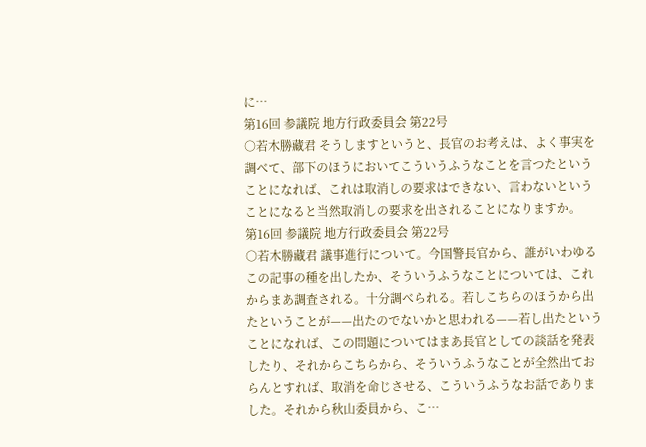に…
第16回 参議院 地方行政委員会 第22号
○若木勝藏君 そうしますというと、長官のお考えは、よく事実を調べて、部下のほうにおいてこういうふうなことを言つたということになれば、これは取消しの要求はできない、言わないということになると当然取消しの要求を出されることになりますか。
第16回 参議院 地方行政委員会 第22号
○若木勝藏君 議事進行について。今国警長官から、誰がいわゆるこの記事の種を出したか、そういうふうなことについては、これからまあ調査される。十分調べられる。若しこちらのほうから出たということが——出たのでないかと思われる——若し出たということになれば、この問題についてはまあ長官としての談話を発表したり、それからこちらから、そういうふうなことが全然出ておらんとすれば、取消を命じさせる、こういうふうなお話でありました。それから秋山委員から、こ…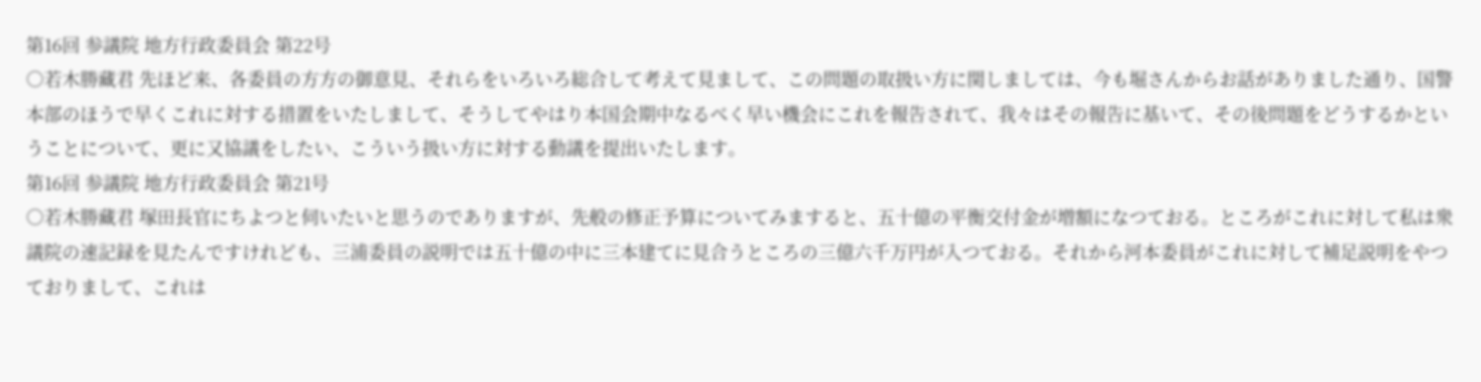第16回 参議院 地方行政委員会 第22号
○若木勝藏君 先ほど来、各委員の方方の御意見、それらをいろいろ総合して考えて見まして、この問題の取扱い方に関しましては、今も堀さんからお話がありました通り、国警本部のほうで早くこれに対する措置をいたしまして、そうしてやはり本国会期中なるべく早い機会にこれを報告されて、我々はその報告に基いて、その後問題をどうするかということについて、更に又協議をしたい、こういう扱い方に対する動議を提出いたします。
第16回 参議院 地方行政委員会 第21号
○若木勝藏君 塚田長官にちよつと伺いたいと思うのでありますが、先般の修正予算についてみますると、五十億の平衡交付金が増額になつておる。ところがこれに対して私は衆議院の速記録を見たんですけれども、三浦委員の説明では五十億の中に三本建てに見合うところの三億六千万円が入つておる。それから河本委員がこれに対して補足説明をやつておりまして、これは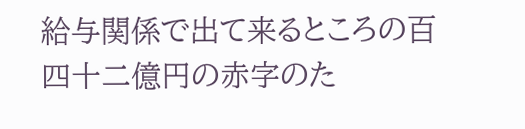給与関係で出て来るところの百四十二億円の赤字のた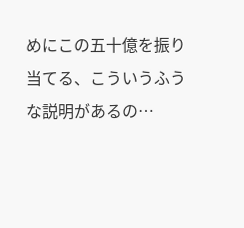めにこの五十億を振り当てる、こういうふうな説明があるの…